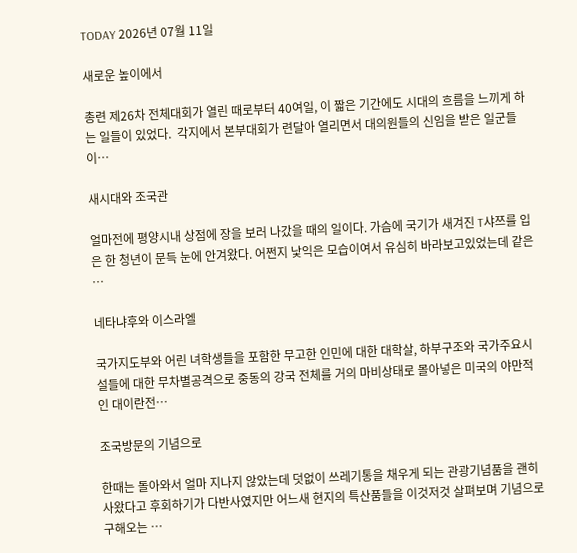TODAY 2026년 07월 11일

새로운 높이에서

총련 제26차 전체대회가 열린 때로부터 40여일, 이 짧은 기간에도 시대의 흐름을 느끼게 하는 일들이 있었다.  각지에서 본부대회가 련달아 열리면서 대의원들의 신임을 받은 일군들이…

새시대와 조국관

얼마전에 평양시내 상점에 장을 보러 나갔을 때의 일이다. 가슴에 국기가 새겨진 T샤쯔를 입은 한 청년이 문득 눈에 안겨왔다. 어쩐지 낯익은 모습이여서 유심히 바라보고있었는데 같은 …

네타냐후와 이스라엘

국가지도부와 어린 녀학생들을 포함한 무고한 인민에 대한 대학살, 하부구조와 국가주요시설들에 대한 무차별공격으로 중동의 강국 전체를 거의 마비상태로 몰아넣은 미국의 야만적인 대이란전…

조국방문의 기념으로

한때는 돌아와서 얼마 지나지 않았는데 덧없이 쓰레기통을 채우게 되는 관광기념품을 괜히 사왔다고 후회하기가 다반사였지만 어느새 현지의 특산품들을 이것저것 살펴보며 기념으로 구해오는 …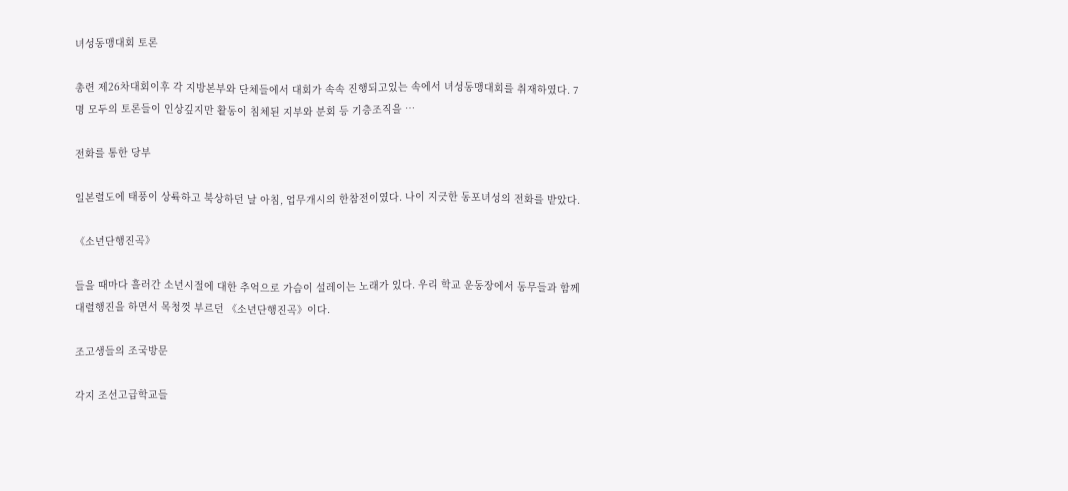녀성동맹대회 토론

총련 제26차대회이후 각 지방본부와 단체들에서 대회가 속속 진행되고있는 속에서 녀성동맹대회를 취재하였다. 7명 모두의 토론들이 인상깊지만 활동이 침체된 지부와 분회 등 기층조직을 …

전화를 통한 당부

일본렬도에 태풍이 상륙하고 북상하던 날 아침, 업무개시의 한참전이였다. 나이 지긋한 동포녀성의 전화를 받았다.

《소년단행진곡》

들을 때마다 흘러간 소년시절에 대한 추억으로 가슴이 설레이는 노래가 있다. 우리 학교 운동장에서 동무들과 함께 대렬행진을 하면서 목청껏 부르던 《소년단행진곡》이다.

조고생들의 조국방문

각지 조선고급학교들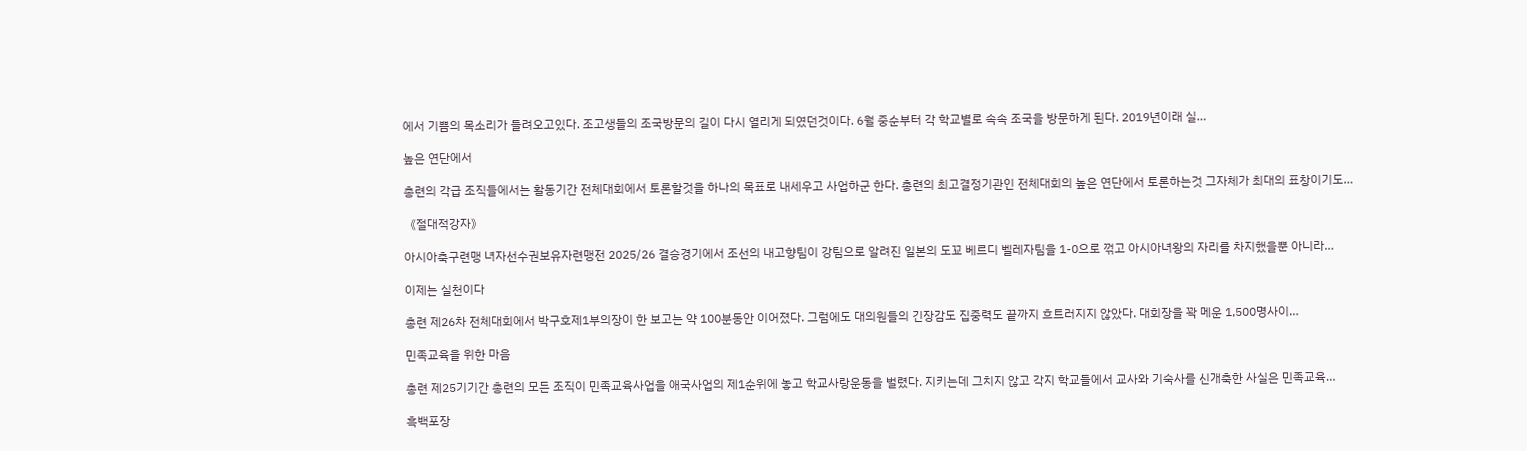에서 기쁨의 목소리가 들려오고있다. 조고생들의 조국방문의 길이 다시 열리게 되였던것이다. 6월 중순부터 각 학교별로 속속 조국을 방문하게 된다. 2019년이래 실…

높은 연단에서

총련의 각급 조직들에서는 활동기간 전체대회에서 토론할것을 하나의 목표로 내세우고 사업하군 한다. 총련의 최고결정기관인 전체대회의 높은 연단에서 토론하는것 그자체가 최대의 표창이기도…

《절대적강자》

아시아축구련맹 녀자선수권보유자련맹전 2025/26 결승경기에서 조선의 내고향팀이 강팀으로 알려진 일본의 도꾜 베르디 벨레자팀을 1-0으로 꺾고 아시아녀왕의 자리를 차지했을뿐 아니라…

이제는 실천이다

총련 제26차 전체대회에서 박구호제1부의장이 한 보고는 약 100분동안 이어졌다. 그럼에도 대의원들의 긴장감도 집중력도 끝까지 흐트러지지 않았다. 대회장을 꽉 메운 1,500명사이…

민족교육을 위한 마음

총련 제25기기간 총련의 모든 조직이 민족교육사업을 애국사업의 제1순위에 놓고 학교사랑운동을 벌렸다. 지키는데 그치지 않고 각지 학교들에서 교사와 기숙사를 신개축한 사실은 민족교육…

흑백포장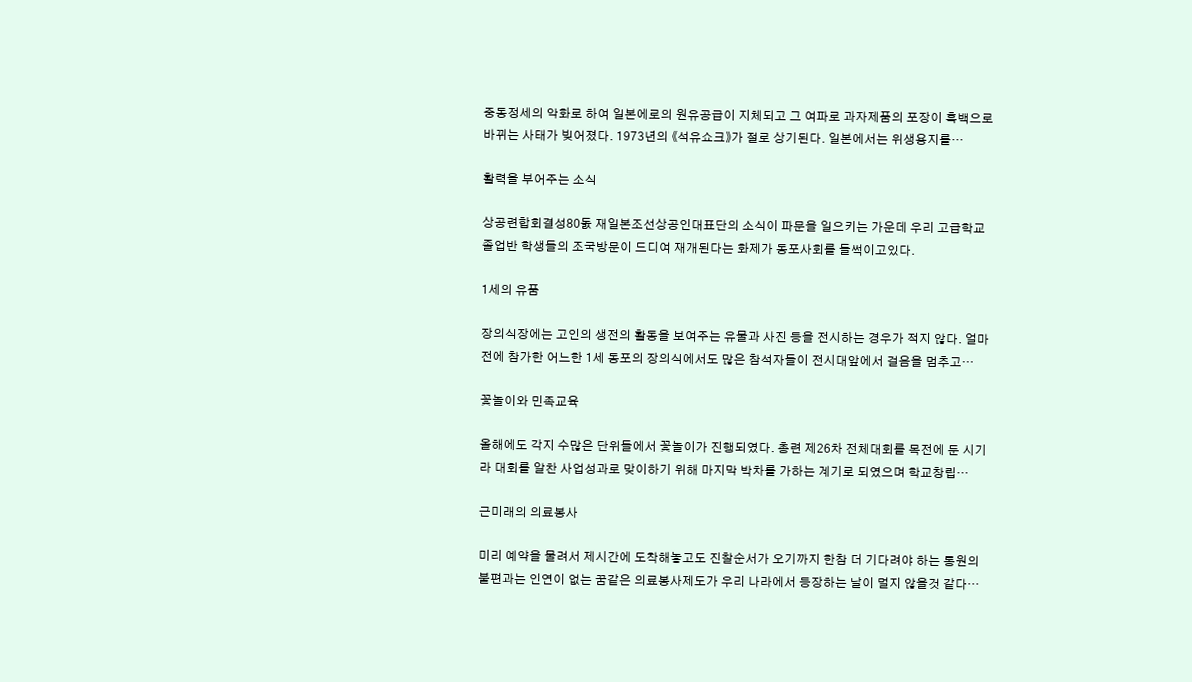중동정세의 악화로 하여 일본에로의 원유공급이 지체되고 그 여파로 과자제품의 포장이 흑백으로 바뀌는 사태가 빚어졌다. 1973년의 《석유쇼크》가 절로 상기된다. 일본에서는 위생용지를…

활력을 부어주는 소식

상공련합회결성80돐 재일본조선상공인대표단의 소식이 파문을 일으키는 가운데 우리 고급학교 졸업반 학생들의 조국방문이 드디여 재개된다는 화제가 동포사회를 들썩이고있다.

1세의 유품

장의식장에는 고인의 생전의 활동을 보여주는 유물과 사진 등을 전시하는 경우가 적지 않다. 얼마전에 참가한 어느한 1세 동포의 장의식에서도 많은 참석자들이 전시대앞에서 걸음을 멈추고…

꽃놀이와 민족교육

올해에도 각지 수많은 단위들에서 꽃놀이가 진행되였다. 총련 제26차 전체대회를 목전에 둔 시기라 대회를 알찬 사업성과로 맞이하기 위해 마지막 박차를 가하는 계기로 되였으며 학교창립…

근미래의 의료봉사

미리 예약을 물려서 제시간에 도착해놓고도 진찰순서가 오기까지 한참 더 기다려야 하는 통원의 불편과는 인연이 없는 꿈같은 의료봉사제도가 우리 나라에서 등장하는 날이 멀지 않을것 같다…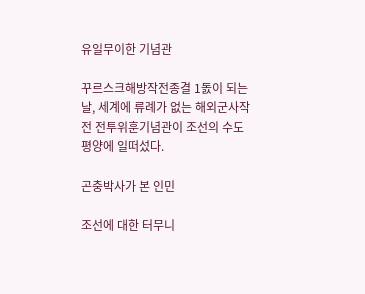유일무이한 기념관

꾸르스크해방작전종결 1돐이 되는 날, 세계에 류례가 없는 해외군사작전 전투위훈기념관이 조선의 수도 평양에 일떠섰다.

곤충박사가 본 인민

조선에 대한 터무니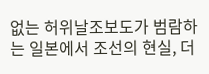없는 허위날조보도가 범람하는 일본에서 조선의 현실, 더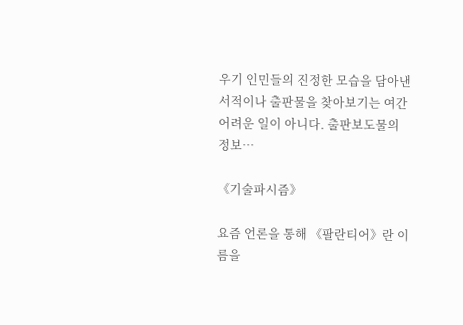우기 인민들의 진정한 모습을 담아낸 서적이나 출판물을 찾아보기는 여간 어려운 일이 아니다. 출판보도물의 정보…

《기술파시즘》

요즘 언론을 통해 《팔란티어》란 이름을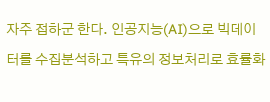자주 접하군 한다. 인공지능(AI)으로 빅데이터를 수집분석하고 특유의 정보처리로 효률화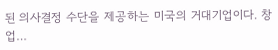된 의사결정 수단을 제공하는 미국의 거대기업이다. 창업…